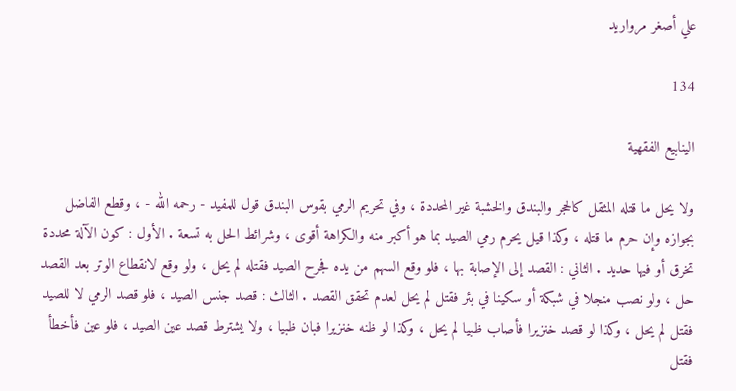علي أصغر مرواريد

134

الينابيع الفقهية

ولا يحل ما قتله المثقل كالحجر والبندق والخشبة غير المحددة ، وفي تحريم الرمي بقوس البندق قول للمفيد - رحمه الله - ، وقطع الفاضل بجوازه وإن حرم ما قتله ، وكذا قيل يحرم رمي الصيد بما هو أكبر منه والكراهة أقوى ، وشرائط الحل به تسعة . الأول : كون الآلة محددة تخرق أو فيها حديد . الثاني : القصد إلى الإصابة بها ، فلو وقع السهم من يده فجرح الصيد فقتله لم يحل ، ولو وقع لانقطاع الوتر بعد القصد حل ، ولو نصب منجلا في شبكة أو سكينا في بئر فقتل لم يحل لعدم تحقق القصد . الثالث : قصد جنس الصيد ، فلو قصد الرمي لا للصيد فقتل لم يحل ، وكذا لو قصد خنزيرا فأصاب ظبيا لم يحل ، وكذا لو ظنه خنزيرا فبان ظبيا ، ولا يشترط قصد عين الصيد ، فلو عين فأخطأ فقتل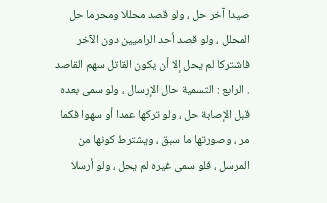صيدا آخر حل ، ولو قصد محللا ومحرما حل المحلل ، ولو قصد أحد الراميين دون الآخر فاشتركا لم يحل إلا أن يكون القاتل سهم القاصد . الرابع : التسمية حال الإرسال ، ولو سمى بعده قبل الإصابة حل ، ولو تركها عمدا أو سهوا فكما مر ، وصورتها ما سبق ، ويشترط كونها من المرسل ، فلو سمى غيره لم يحل ، ولو أرسلا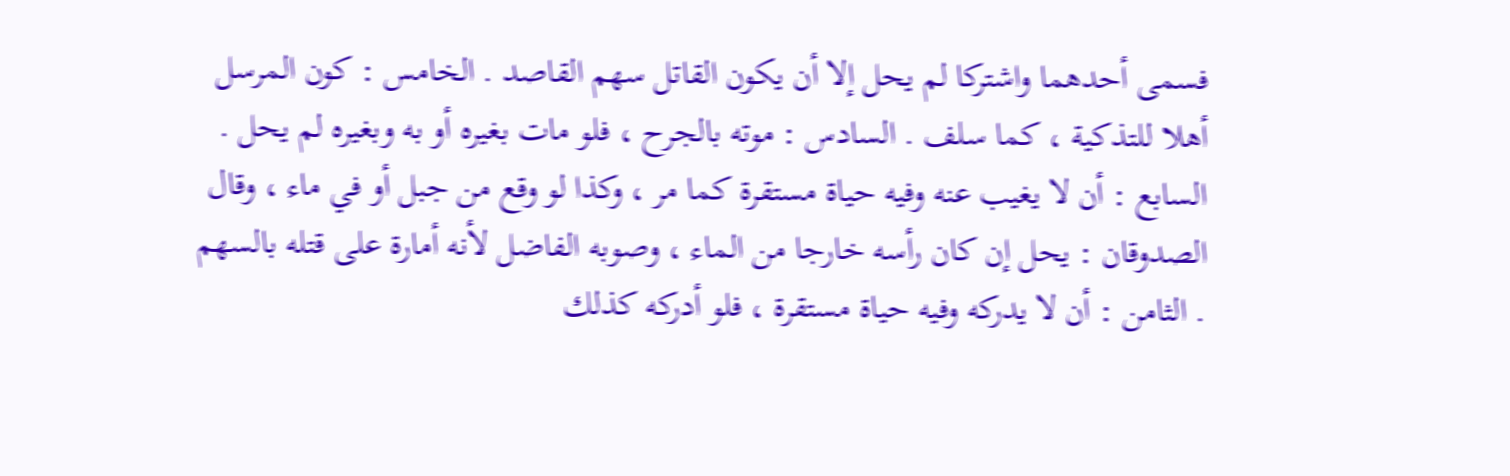فسمى أحدهما واشتركا لم يحل إلا أن يكون القاتل سهم القاصد . الخامس : كون المرسل أهلا للتذكية ، كما سلف . السادس : موته بالجرح ، فلو مات بغيره أو به وبغيره لم يحل . السابع : أن لا يغيب عنه وفيه حياة مستقرة كما مر ، وكذا لو وقع من جبل أو في ماء ، وقال الصدوقان : يحل إن كان رأسه خارجا من الماء ، وصوبه الفاضل لأنه أمارة على قتله بالسهم . الثامن : أن لا يدركه وفيه حياة مستقرة ، فلو أدركه كذلك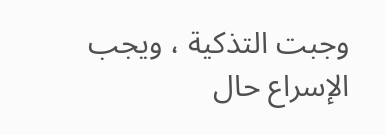وجبت التذكية ، ويجب الإسراع حال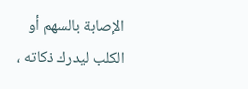الإصابة بالسهم أو الكلب ليدرك ذكاته ،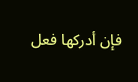فإن أدركها فعل